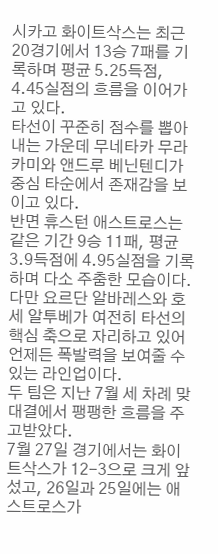시카고 화이트삭스는 최근 20경기에서 13승 7패를 기록하며 평균 5.25득점, 4.45실점의 흐름을 이어가고 있다.
타선이 꾸준히 점수를 뽑아내는 가운데 무네타카 무라카미와 앤드루 베닌텐디가 중심 타순에서 존재감을 보이고 있다.
반면 휴스턴 애스트로스는 같은 기간 9승 11패, 평균 3.9득점에 4.95실점을 기록하며 다소 주춤한 모습이다.
다만 요르단 알바레스와 호세 알투베가 여전히 타선의 핵심 축으로 자리하고 있어 언제든 폭발력을 보여줄 수 있는 라인업이다.
두 팀은 지난 7월 세 차례 맞대결에서 팽팽한 흐름을 주고받았다.
7월 27일 경기에서는 화이트삭스가 12-3으로 크게 앞섰고, 26일과 25일에는 애스트로스가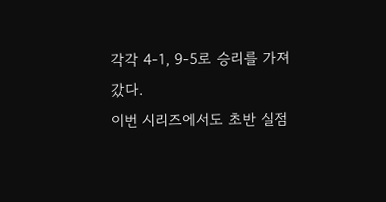각각 4-1, 9-5로 승리를 가져갔다.
이번 시리즈에서도 초반 실점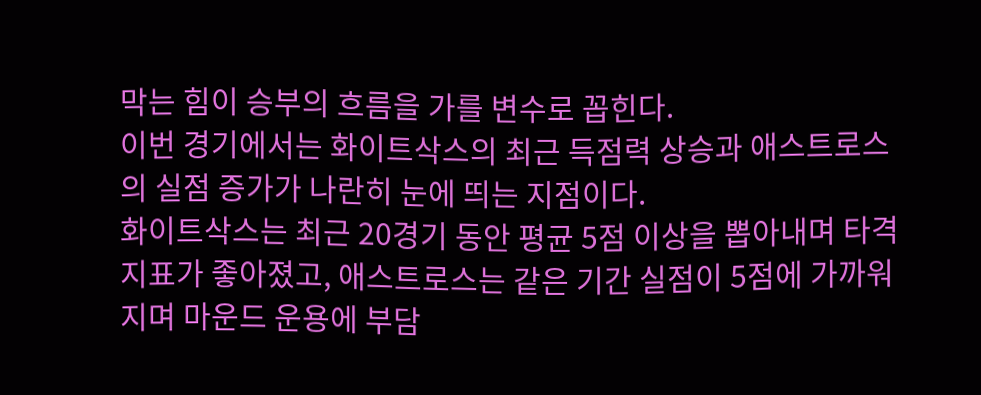막는 힘이 승부의 흐름을 가를 변수로 꼽힌다.
이번 경기에서는 화이트삭스의 최근 득점력 상승과 애스트로스의 실점 증가가 나란히 눈에 띄는 지점이다.
화이트삭스는 최근 20경기 동안 평균 5점 이상을 뽑아내며 타격 지표가 좋아졌고, 애스트로스는 같은 기간 실점이 5점에 가까워지며 마운드 운용에 부담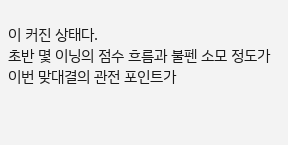이 커진 상태다.
초반 몇 이닝의 점수 흐름과 불펜 소모 정도가 이번 맞대결의 관전 포인트가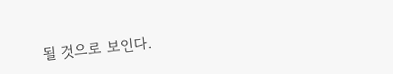될 것으로 보인다.